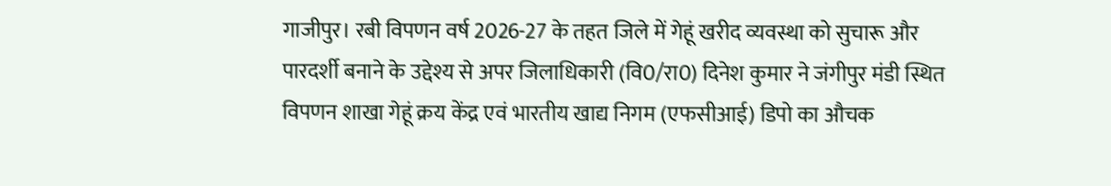गाजीपुर। रबी विपणन वर्ष 2026-27 के तहत जिले में गेहूं खरीद व्यवस्था को सुचारू और पारदर्शी बनाने के उद्देश्य से अपर जिलाधिकारी (वि0/रा0) दिनेश कुमार ने जंगीपुर मंडी स्थित विपणन शाखा गेहूं क्रय केंद्र एवं भारतीय खाद्य निगम (एफसीआई) डिपो का औचक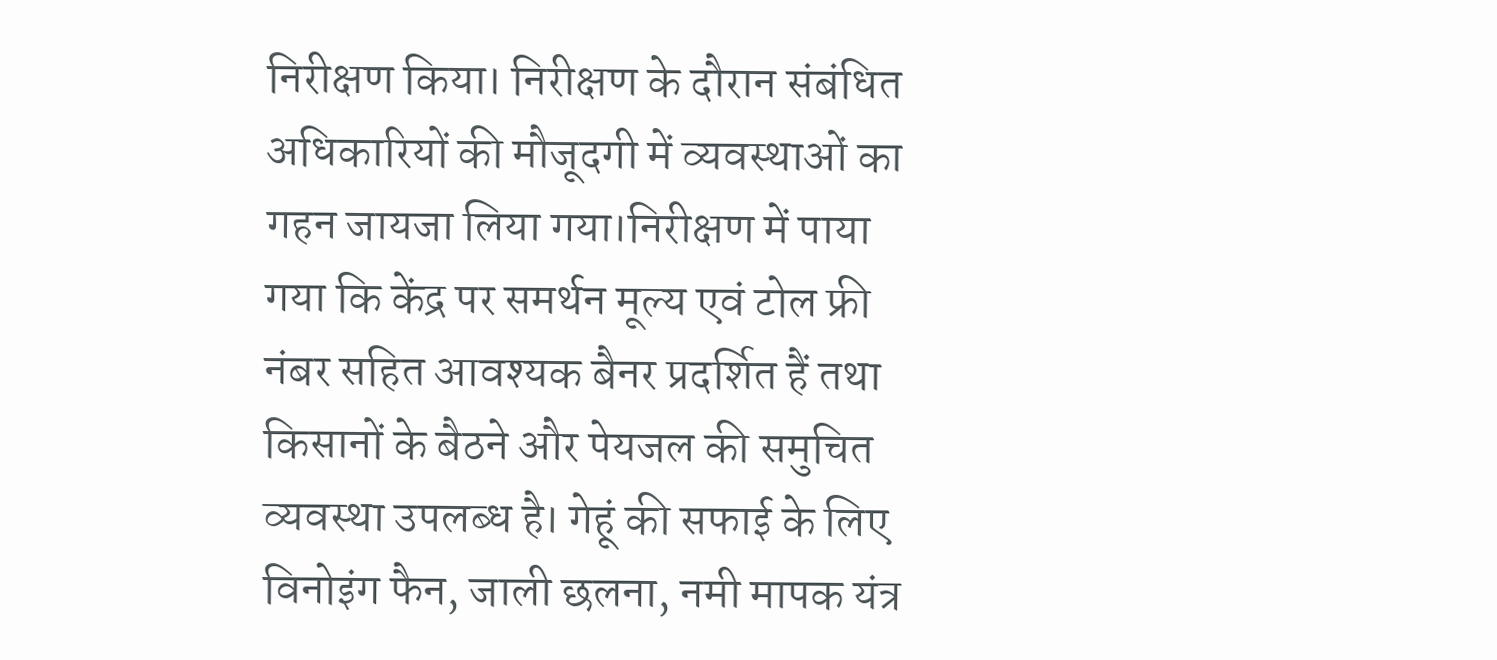निरीक्षण किया। निरीक्षण के दौरान संबंधित अधिकारियों की मौजूदगी में व्यवस्थाओं का गहन जायजा लिया गया।निरीक्षण में पाया गया कि केंद्र पर समर्थन मूल्य एवं टोल फ्री नंबर सहित आवश्यक बैनर प्रदर्शित हैं तथा किसानों के बैठने और पेयजल की समुचित व्यवस्था उपलब्ध है। गेहूं की सफाई के लिए विनोइंग फैन, जाली छलना, नमी मापक यंत्र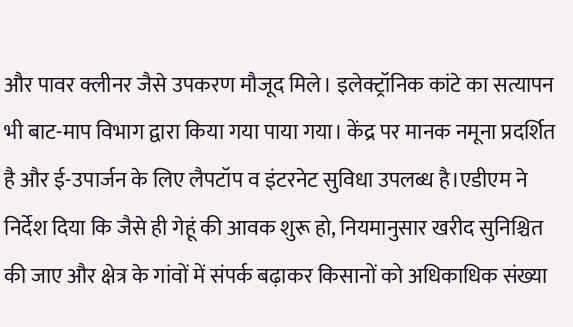और पावर क्लीनर जैसे उपकरण मौजूद मिले। इलेक्ट्रॉनिक कांटे का सत्यापन भी बाट-माप विभाग द्वारा किया गया पाया गया। केंद्र पर मानक नमूना प्रदर्शित है और ई-उपार्जन के लिए लैपटॉप व इंटरनेट सुविधा उपलब्ध है।एडीएम ने निर्देश दिया कि जैसे ही गेहूं की आवक शुरू हो, नियमानुसार खरीद सुनिश्चित की जाए और क्षेत्र के गांवों में संपर्क बढ़ाकर किसानों को अधिकाधिक संख्या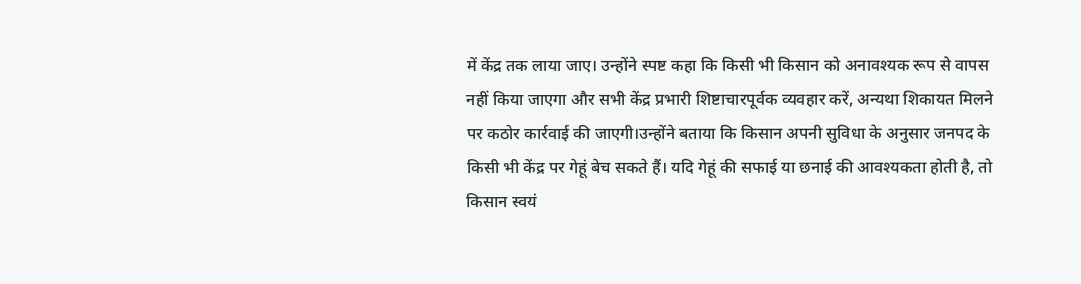में केंद्र तक लाया जाए। उन्होंने स्पष्ट कहा कि किसी भी किसान को अनावश्यक रूप से वापस नहीं किया जाएगा और सभी केंद्र प्रभारी शिष्टाचारपूर्वक व्यवहार करें, अन्यथा शिकायत मिलने पर कठोर कार्रवाई की जाएगी।उन्होंने बताया कि किसान अपनी सुविधा के अनुसार जनपद के किसी भी केंद्र पर गेहूं बेच सकते हैं। यदि गेहूं की सफाई या छनाई की आवश्यकता होती है, तो किसान स्वयं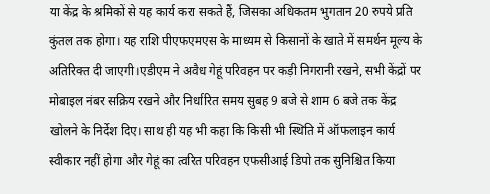या केंद्र के श्रमिकों से यह कार्य करा सकते हैं, जिसका अधिकतम भुगतान 20 रुपये प्रति कुंतल तक होगा। यह राशि पीएफएमएस के माध्यम से किसानों के खाते में समर्थन मूल्य के अतिरिक्त दी जाएगी।एडीएम ने अवैध गेहूं परिवहन पर कड़ी निगरानी रखने, सभी केंद्रों पर मोबाइल नंबर सक्रिय रखने और निर्धारित समय सुबह 9 बजे से शाम 6 बजे तक केंद्र खोलने के निर्देश दिए। साथ ही यह भी कहा कि किसी भी स्थिति में ऑफलाइन कार्य स्वीकार नहीं होगा और गेहूं का त्वरित परिवहन एफसीआई डिपो तक सुनिश्चित किया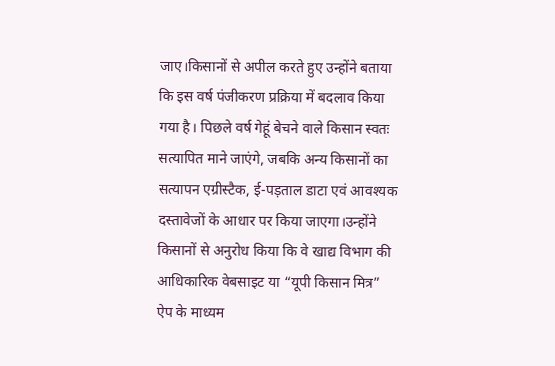जाए।किसानों से अपील करते हुए उन्होंने बताया कि इस वर्ष पंजीकरण प्रक्रिया में बदलाव किया गया है। पिछले वर्ष गेहूं बेचने वाले किसान स्वतः सत्यापित माने जाएंगे, जबकि अन्य किसानों का सत्यापन एग्रीस्टैक, ई-पड़ताल डाटा एवं आवश्यक दस्तावेजों के आधार पर किया जाएगा।उन्होंने किसानों से अनुरोध किया कि वे खाद्य विभाग की आधिकारिक वेबसाइट या “यूपी किसान मित्र” ऐप के माध्यम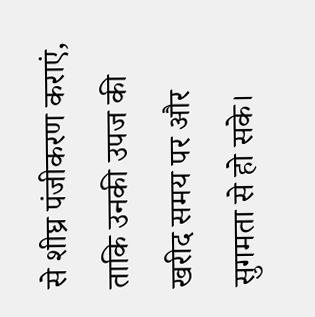से शीघ्र पंजीकरण कराएं, ताकि उनकी उपज की खरीद समय पर और सुगमता से हो सके।